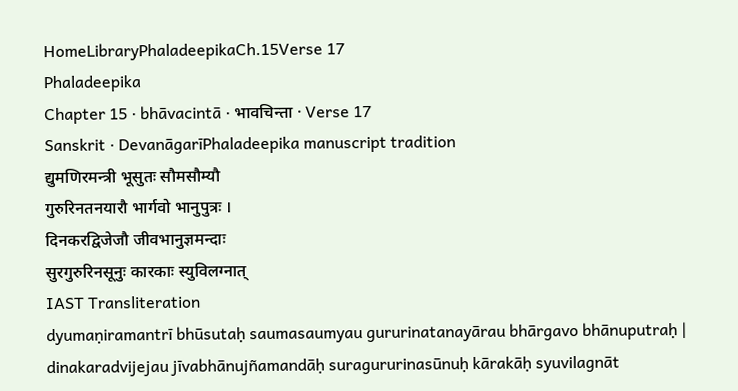HomeLibraryPhaladeepikaCh.15Verse 17
Phaladeepika
Chapter 15 · bhāvacintā · भावचिन्ता · Verse 17
Sanskrit · DevanāgarīPhaladeepika manuscript tradition
द्युमणिरमन्त्री भूसुतः सौमसौम्यौ
गुरुरिनतनयारौ भार्गवो भानुपुत्रः ।
दिनकरद्विजेजौ जीवभानुज्ञमन्दाः
सुरगुरुरिनसूनुः कारकाः स्युविलग्नात्
IAST Transliteration
dyumaṇiramantrī bhūsutaḥ saumasaumyau gururinatanayārau bhārgavo bhānuputraḥ | dinakaradvijejau jīvabhānujñamandāḥ suragururinasūnuḥ kārakāḥ syuvilagnāt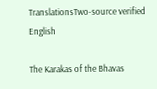TranslationsTwo-source verified
English

The Karakas of the Bhavas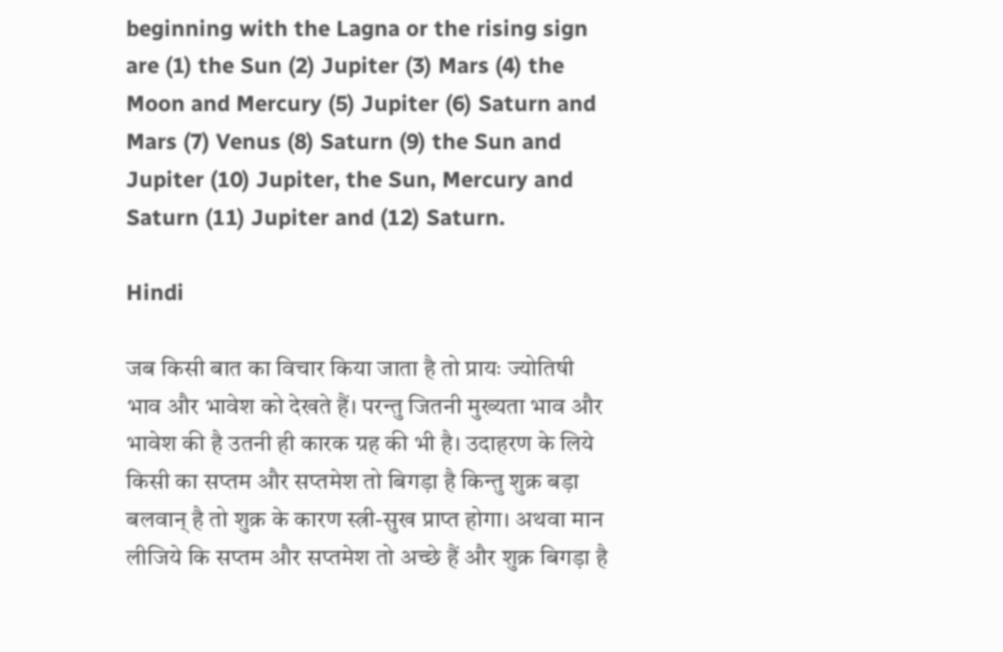beginning with the Lagna or the rising sign are (1) the Sun (2) Jupiter (3) Mars (4) the Moon and Mercury (5) Jupiter (6) Saturn and Mars (7) Venus (8) Saturn (9) the Sun and Jupiter (10) Jupiter, the Sun, Mercury and Saturn (11) Jupiter and (12) Saturn.

Hindi

जब किसी बात का विचार किया जाता है तो प्रायः ज्योतिषी भाव और भावेश को देखते हैं। परन्तु जितनी मुख्यता भाव और भावेश की है उतनी ही कारक ग्रह की भी है। उदाहरण के लिये किसी का सप्तम और सप्तमेश तो बिगड़ा है किन्तु शुक्र बड़ा बलवान् है तो शुक्र के कारण स्त्री-सुख प्राप्त होगा। अथवा मान लीजिये कि सप्तम और सप्तमेश तो अच्छे हैं और शुक्र बिगड़ा है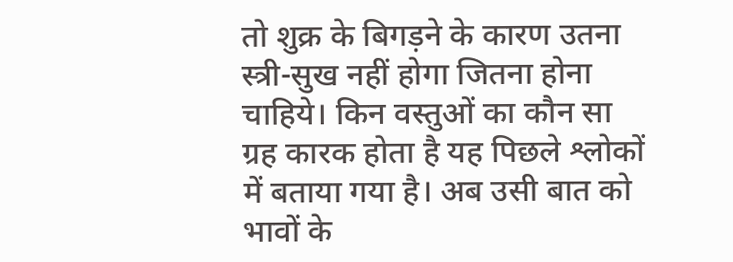तो शुक्र के बिगड़ने के कारण उतना स्त्री-सुख नहीं होगा जितना होना चाहिये। किन वस्तुओं का कौन सा ग्रह कारक होता है यह पिछले श्लोकों में बताया गया है। अब उसी बात को भावों के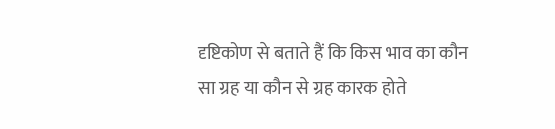दृष्टिकोण से बताते हैं कि किस भाव का कौन सा ग्रह या कौन से ग्रह कारक होते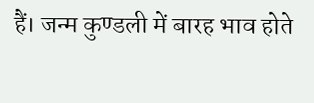हैं। जन्म कुण्डली में बारह भाव होते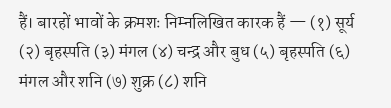हैं। बारहों भावों के क्रमशः निम्नलिखित कारक हैं — (१) सूर्य (२) बृहस्पति (३) मंगल (४) चन्द्र और बुध (५) बृहस्पति (६) मंगल और शनि (७) शुक्र (८) शनि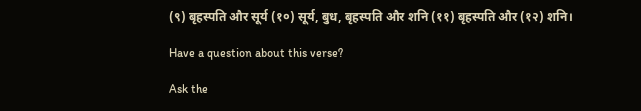(९) बृहस्पति और सूर्य (१०) सूर्य, बुध, बृहस्पति और शनि (११) बृहस्पति और (१२) शनि।

Have a question about this verse?

Ask the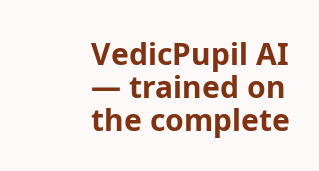VedicPupil AI — trained on the complete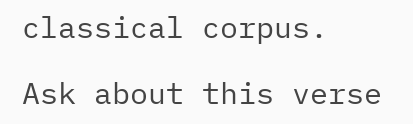classical corpus.

Ask about this verse